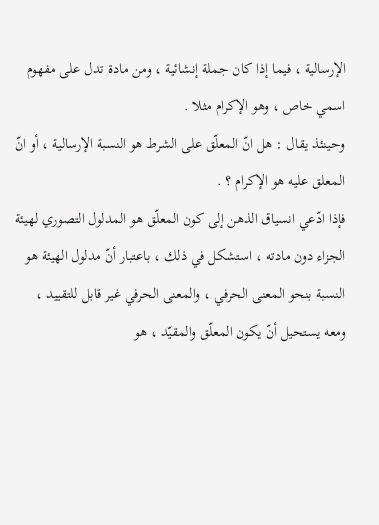الإرسالية ، فيما إذا كان جملة إنشائية ، ومن مادة تدل على مفهوم اسمي خاص ، وهو الإكرام مثلا .
وحينئذ يقال : هل انّ المعلّق على الشرط هو النسبة الإرسالية ، أو انّ المعلق عليه هو الإكرام ؟ .
فإذا ادّعي انسياق الذهن إلى كون المعلّق هو المدلول التصوري لهيئة الجزاء دون مادته ، استشكل في ذلك ، باعتبار أنّ مدلول الهيئة هو النسبة بنحو المعنى الحرفي ، والمعنى الحرفي غير قابل للتقييد ، ومعه يستحيل أنّ يكون المعلّق والمقيّد ، هو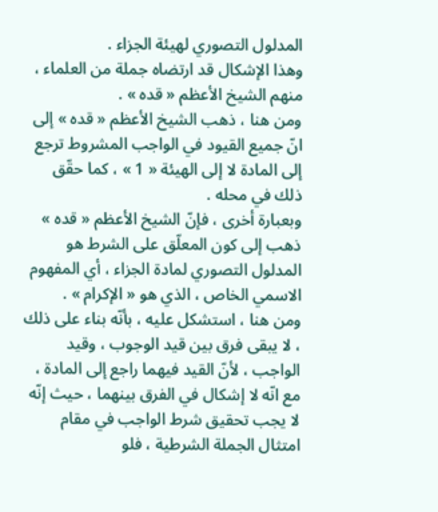المدلول التصوري لهيئة الجزاء .
وهذا الإشكال قد ارتضاه جملة من العلماء ، منهم الشيخ الأعظم « قده » .
ومن هنا ، ذهب الشيخ الأعظم « قده » إلى انّ جميع القيود في الواجب المشروط ترجع إلى المادة لا إلى الهيئة « 1 » ، كما حقّق ذلك في محله .
وبعبارة أخرى ، فإنّ الشيخ الأعظم « قده » ذهب إلى كون المعلّق على الشرط هو المدلول التصوري لمادة الجزاء ، أي المفهوم الاسمي الخاص ، الذي هو « الإكرام » .
ومن هنا ، استشكل عليه ، بأنّه بناء على ذلك ، لا يبقى فرق بين قيد الوجوب ، وقيد الواجب ، لأنّ القيد فيهما راجع إلى المادة ، مع انّه لا إشكال في الفرق بينهما ، حيث إنّه لا يجب تحقيق شرط الواجب في مقام امتثال الجملة الشرطية ، فلو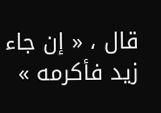قال ، « إن جاء زيد فأكرمه »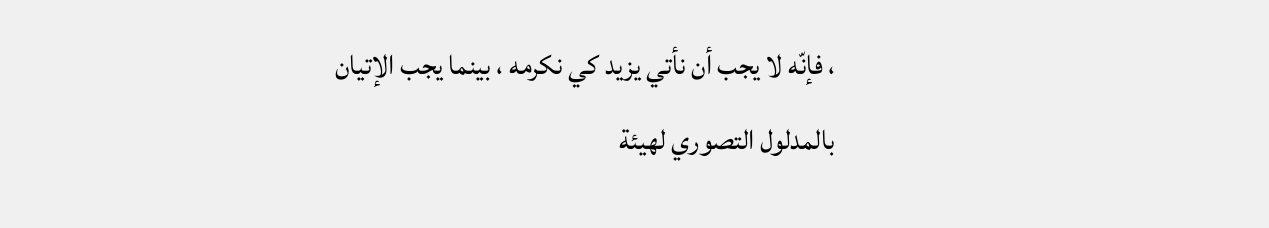، فإنّه لا يجب أن نأتي يزيد كي نكرمه ، بينما يجب الإتيان بالمدلول التصوري لهيئة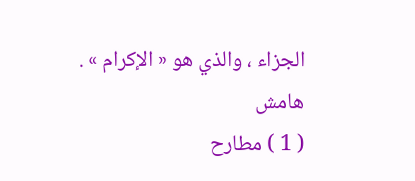الجزاء ، والذي هو « الإكرام » .
هامش
( 1 ) مطارح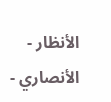الأنظار - الأنصاري -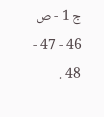ج 1 - ص 46 - 47 - 48 .